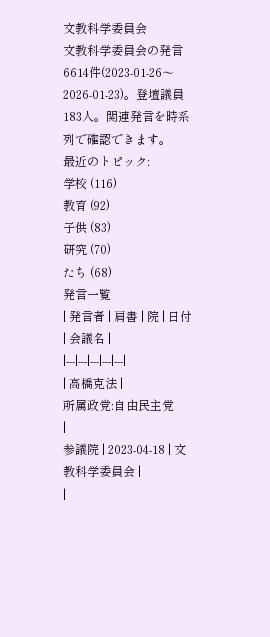文教科学委員会
文教科学委員会の発言6614件(2023-01-26〜2026-01-23)。登壇議員183人。関連発言を時系列で確認できます。
最近のトピック:
学校 (116)
教育 (92)
子供 (83)
研究 (70)
たち (68)
発言一覧
| 発言者 | 肩書 | 院 | 日付 | 会議名 |
|---|---|---|---|---|
| 高橋克法 |
所属政党:自由民主党
|
参議院 | 2023-04-18 | 文教科学委員会 |
|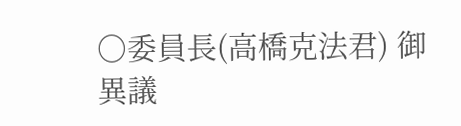○委員長(高橋克法君) 御異議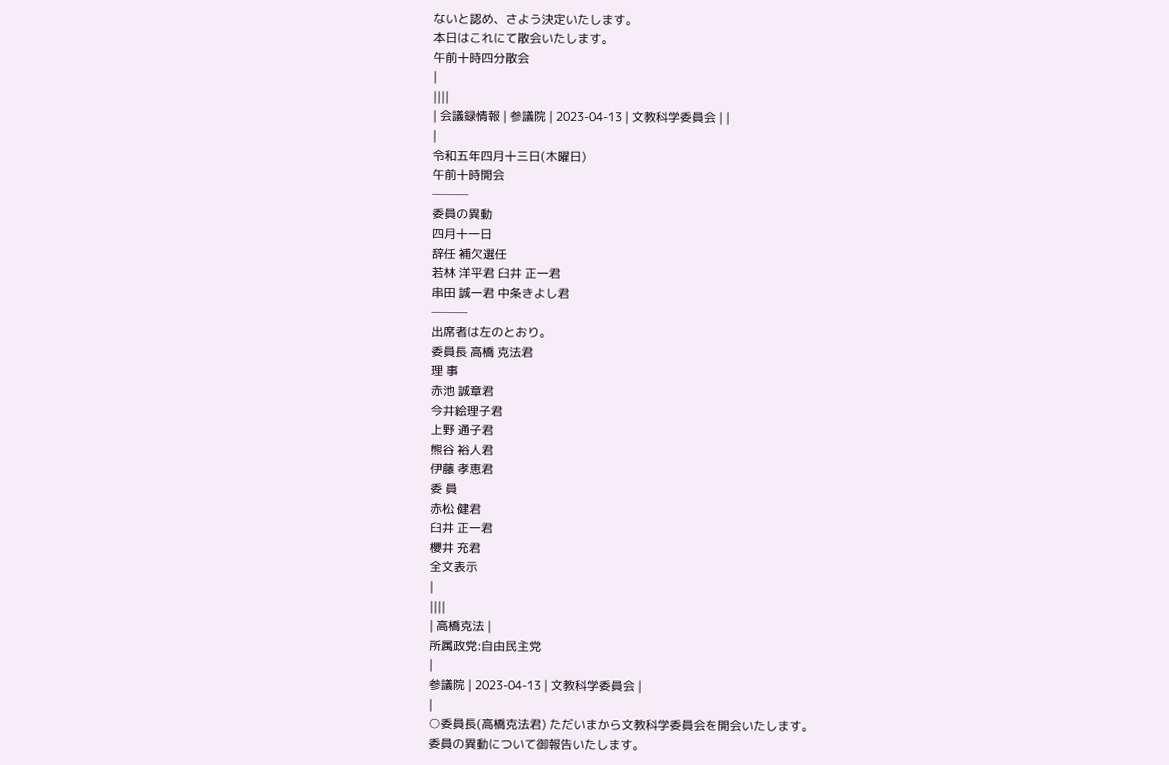ないと認め、さよう決定いたします。
本日はこれにて散会いたします。
午前十時四分散会
|
||||
| 会議録情報 | 参議院 | 2023-04-13 | 文教科学委員会 | |
|
令和五年四月十三日(木曜日)
午前十時開会
───
委員の異動
四月十一日
辞任 補欠選任
若林 洋平君 臼井 正一君
串田 誠一君 中条きよし君
───
出席者は左のとおり。
委員長 高橋 克法君
理 事
赤池 誠章君
今井絵理子君
上野 通子君
熊谷 裕人君
伊藤 孝恵君
委 員
赤松 健君
臼井 正一君
櫻井 充君
全文表示
|
||||
| 高橋克法 |
所属政党:自由民主党
|
参議院 | 2023-04-13 | 文教科学委員会 |
|
○委員長(高橋克法君) ただいまから文教科学委員会を開会いたします。
委員の異動について御報告いたします。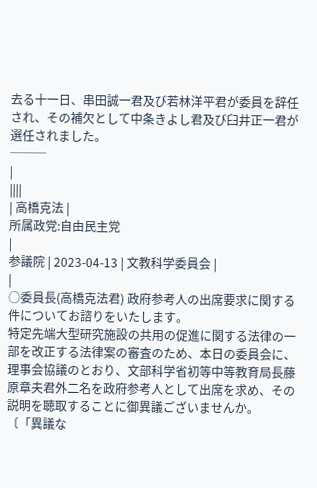去る十一日、串田誠一君及び若林洋平君が委員を辞任され、その補欠として中条きよし君及び臼井正一君が選任されました。
───
|
||||
| 高橋克法 |
所属政党:自由民主党
|
参議院 | 2023-04-13 | 文教科学委員会 |
|
○委員長(高橋克法君) 政府参考人の出席要求に関する件についてお諮りをいたします。
特定先端大型研究施設の共用の促進に関する法律の一部を改正する法律案の審査のため、本日の委員会に、理事会協議のとおり、文部科学省初等中等教育局長藤原章夫君外二名を政府参考人として出席を求め、その説明を聴取することに御異議ございませんか。
〔「異議な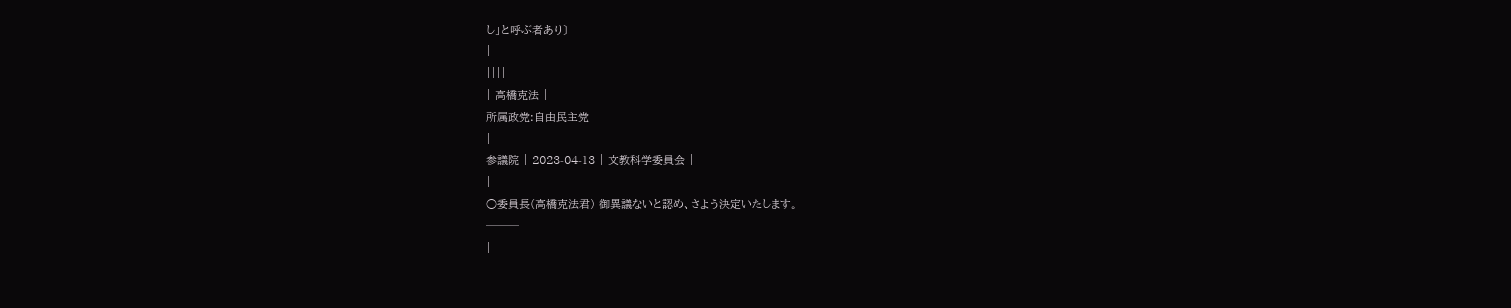し」と呼ぶ者あり〕
|
||||
| 高橋克法 |
所属政党:自由民主党
|
参議院 | 2023-04-13 | 文教科学委員会 |
|
○委員長(高橋克法君) 御異議ないと認め、さよう決定いたします。
───
|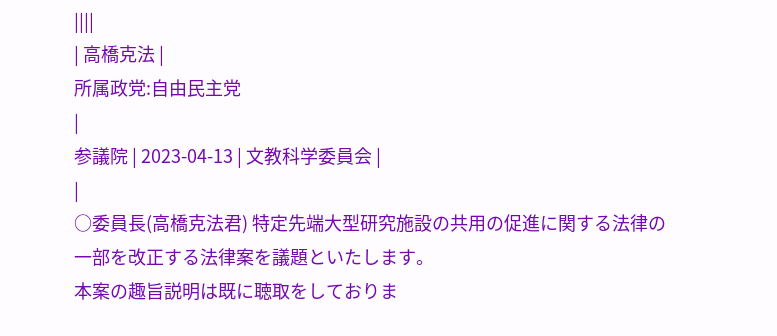||||
| 高橋克法 |
所属政党:自由民主党
|
参議院 | 2023-04-13 | 文教科学委員会 |
|
○委員長(高橋克法君) 特定先端大型研究施設の共用の促進に関する法律の一部を改正する法律案を議題といたします。
本案の趣旨説明は既に聴取をしておりま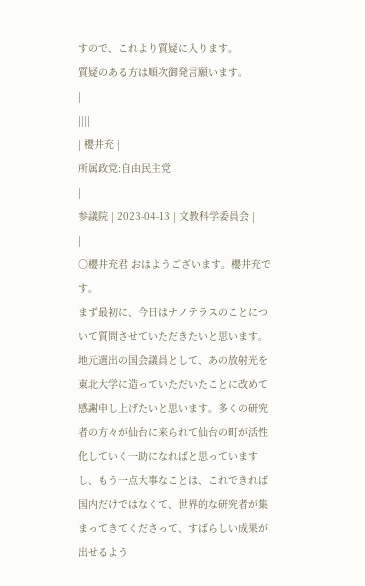すので、これより質疑に入ります。
質疑のある方は順次御発言願います。
|
||||
| 櫻井充 |
所属政党:自由民主党
|
参議院 | 2023-04-13 | 文教科学委員会 |
|
○櫻井充君 おはようございます。櫻井充です。
まず最初に、今日はナノテラスのことについて質問させていただきたいと思います。
地元選出の国会議員として、あの放射光を東北大学に造っていただいたことに改めて感謝申し上げたいと思います。多くの研究者の方々が仙台に来られて仙台の町が活性化していく一助になればと思っていますし、もう一点大事なことは、これできれば国内だけではなくて、世界的な研究者が集まってきてくださって、すばらしい成果が出せるよう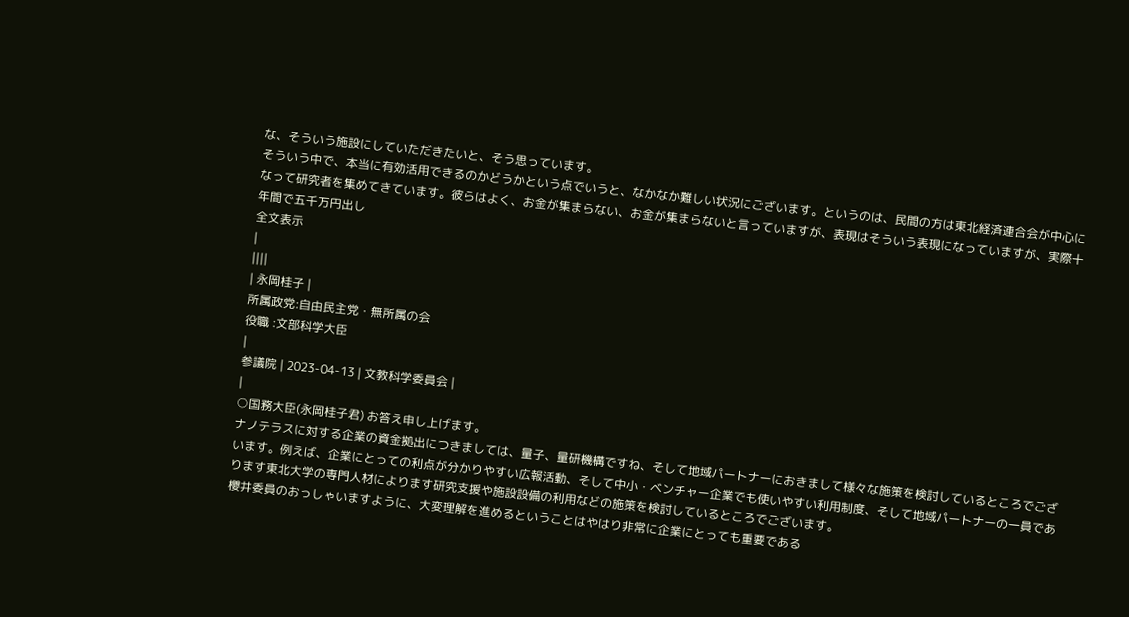な、そういう施設にしていただきたいと、そう思っています。
そういう中で、本当に有効活用できるのかどうかという点でいうと、なかなか難しい状況にございます。というのは、民間の方は東北経済連合会が中心になって研究者を集めてきています。彼らはよく、お金が集まらない、お金が集まらないと言っていますが、表現はそういう表現になっていますが、実際十年間で五千万円出し
全文表示
|
||||
| 永岡桂子 |
所属政党:自由民主党・無所属の会
役職 :文部科学大臣
|
参議院 | 2023-04-13 | 文教科学委員会 |
|
○国務大臣(永岡桂子君) お答え申し上げます。
ナノテラスに対する企業の資金拠出につきましては、量子、量研機構ですね、そして地域パートナーにおきまして様々な施策を検討しているところでございます。例えば、企業にとっての利点が分かりやすい広報活動、そして中小・ベンチャー企業でも使いやすい利用制度、そして地域パートナーの一員であります東北大学の専門人材によります研究支援や施設設備の利用などの施策を検討しているところでございます。
櫻井委員のおっしゃいますように、大変理解を進めるということはやはり非常に企業にとっても重要である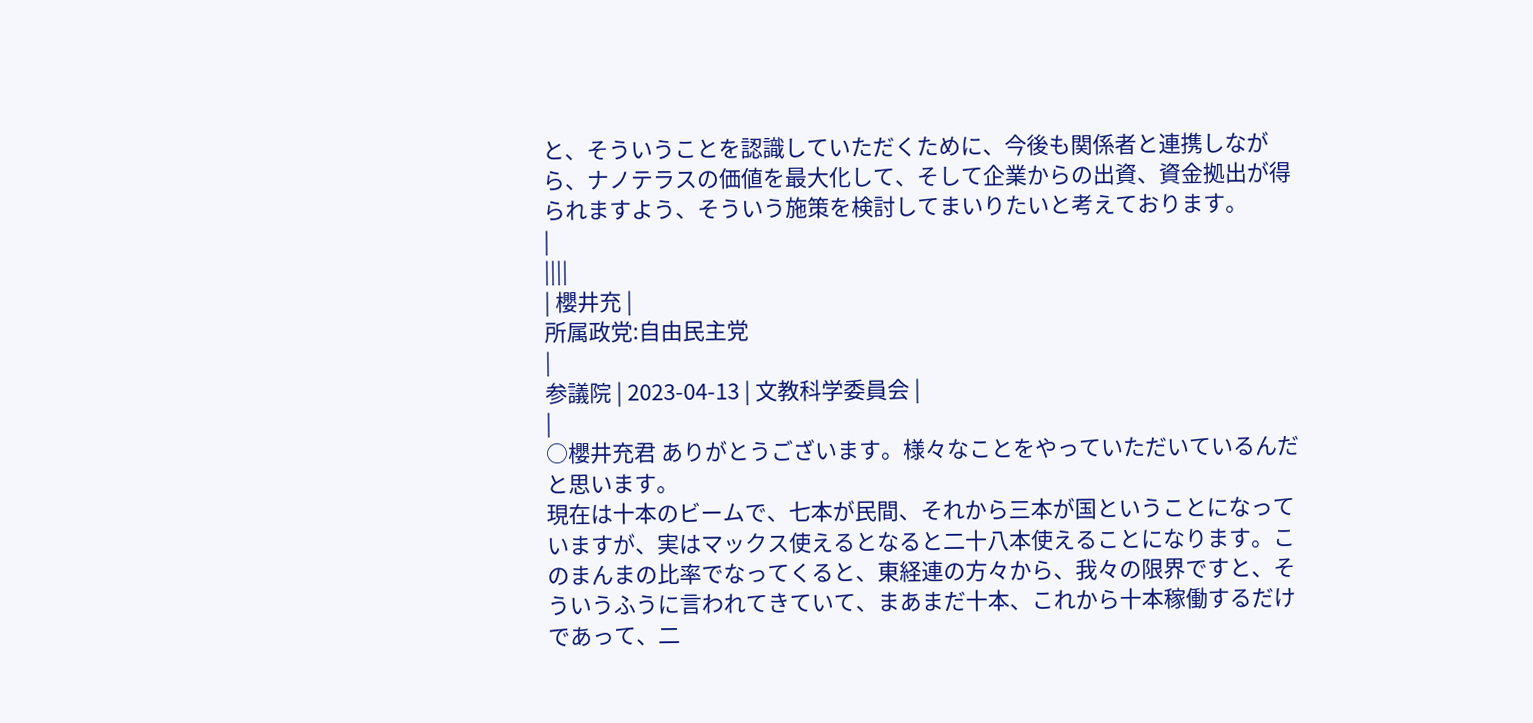と、そういうことを認識していただくために、今後も関係者と連携しながら、ナノテラスの価値を最大化して、そして企業からの出資、資金拠出が得られますよう、そういう施策を検討してまいりたいと考えております。
|
||||
| 櫻井充 |
所属政党:自由民主党
|
参議院 | 2023-04-13 | 文教科学委員会 |
|
○櫻井充君 ありがとうございます。様々なことをやっていただいているんだと思います。
現在は十本のビームで、七本が民間、それから三本が国ということになっていますが、実はマックス使えるとなると二十八本使えることになります。このまんまの比率でなってくると、東経連の方々から、我々の限界ですと、そういうふうに言われてきていて、まあまだ十本、これから十本稼働するだけであって、二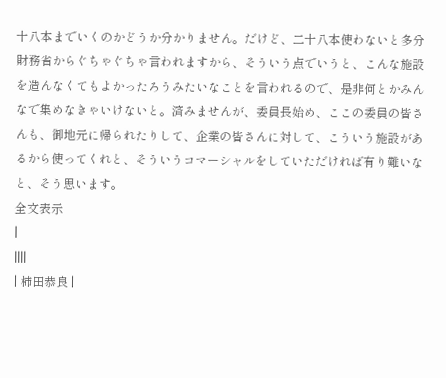十八本までいくのかどうか分かりません。だけど、二十八本使わないと多分財務省からぐちゃぐちゃ言われますから、そういう点でいうと、こんな施設を造んなくてもよかったろうみたいなことを言われるので、是非何とかみんなで集めなきゃいけないと。済みませんが、委員長始め、ここの委員の皆さんも、御地元に帰られたりして、企業の皆さんに対して、こういう施設があるから使ってくれと、そういうコマーシャルをしていただければ有り難いなと、そう思います。
全文表示
|
||||
| 柿田恭良 |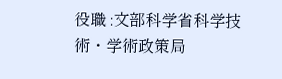役職 :文部科学省科学技術・学術政策局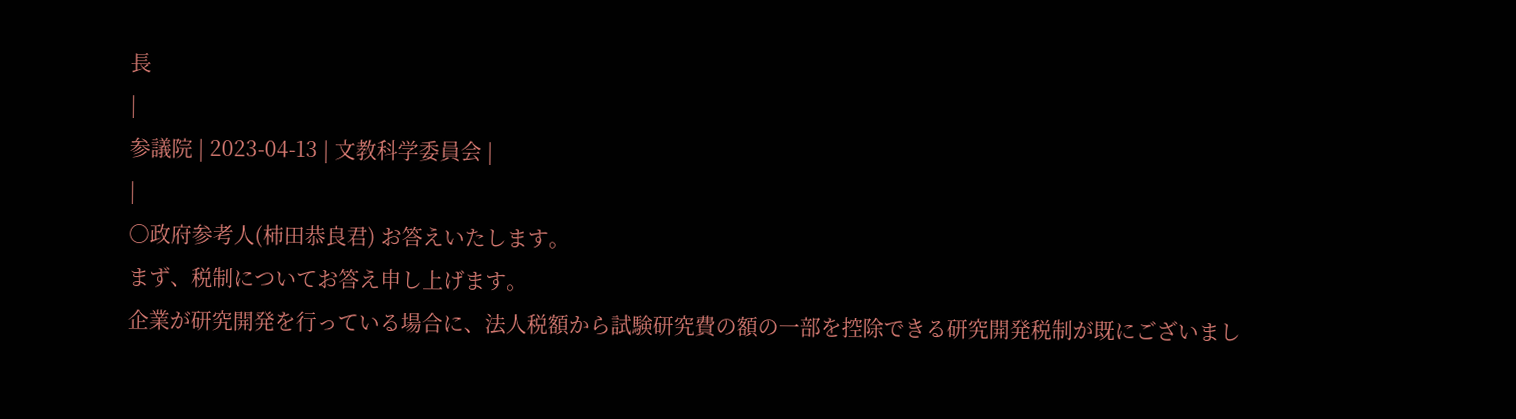長
|
参議院 | 2023-04-13 | 文教科学委員会 |
|
○政府参考人(柿田恭良君) お答えいたします。
まず、税制についてお答え申し上げます。
企業が研究開発を行っている場合に、法人税額から試験研究費の額の一部を控除できる研究開発税制が既にございまし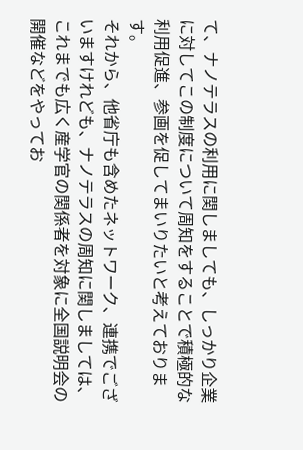て、ナノテラスの利用に関しましても、しっかり企業に対してこの制度について周知をすることで積極的な利用促進、参画を促してまいりたいと考えております。
それから、他省庁も含めたネットワーク、連携でございますけれども、ナノテラスの周知に関しましては、これまでも広く産学官の関係者を対象に全国説明会の開催などをやってお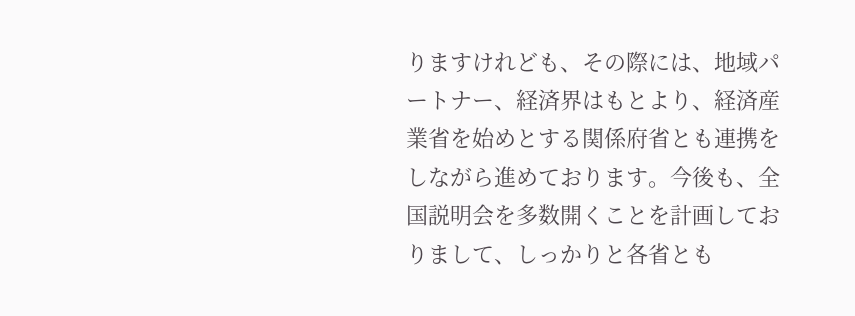りますけれども、その際には、地域パートナー、経済界はもとより、経済産業省を始めとする関係府省とも連携をしながら進めております。今後も、全国説明会を多数開くことを計画しておりまして、しっかりと各省とも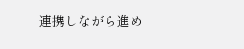連携しながら進め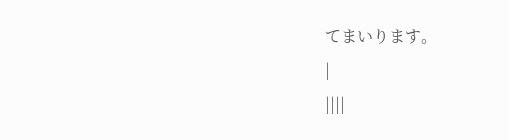てまいります。
|
||||